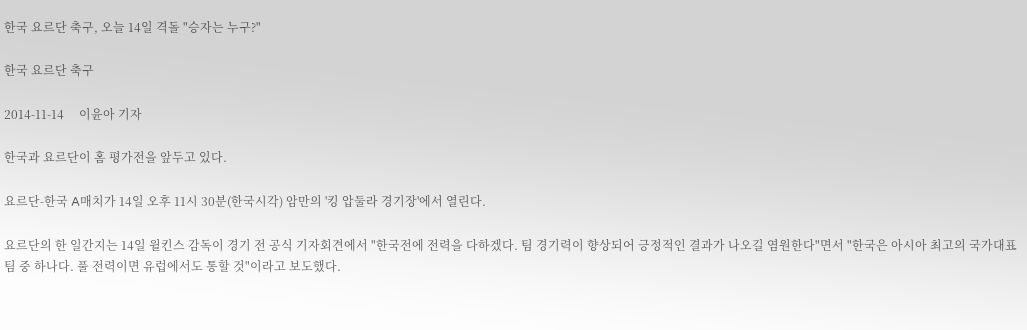한국 요르단 축구, 오늘 14일 격돌 "승자는 누구?"

한국 요르단 축구

2014-11-14     이윤아 기자

한국과 요르단이 홈 평가전을 앞두고 있다.

요르단-한국 A매치가 14일 오후 11시 30분(한국시각) 암만의 '킹 압둘라 경기장'에서 열린다.

요르단의 한 일간지는 14일 윌킨스 감독이 경기 전 공식 기자회견에서 "한국전에 전력을 다하겠다. 팀 경기력이 향상되어 긍정적인 결과가 나오길 염원한다"면서 "한국은 아시아 최고의 국가대표팀 중 하나다. 풀 전력이면 유럽에서도 통할 것"이라고 보도했다.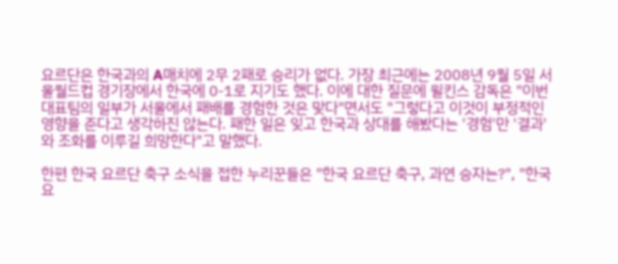요르단은 한국과의 A매치에 2무 2패로 승리가 없다. 가장 최근에는 2008년 9월 5일 서울월드컵 경기장에서 한국에 0-1로 지기도 했다. 이에 대한 질문에 윌킨스 감독은 "이번 대표팀의 일부가 서울에서 패배를 경험한 것은 맞다"면서도 "그렇다고 이것이 부정적인 영향을 준다고 생각하진 않는다. 패한 일은 잊고 한국과 상대를 해봤다는 '경험'만 '결과'와 조화를 이루길 희망한다"고 말했다.

한편 한국 요르단 축구 소식을 접한 누리꾼들은 "한국 요르단 축구, 과연 승자는?", "한국 요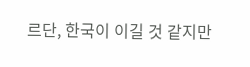르단, 한국이 이길 것 같지만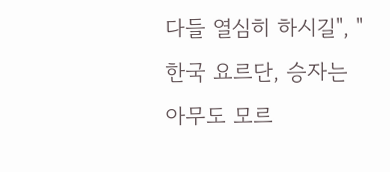다들 열심히 하시길", "한국 요르단, 승자는 아무도 모르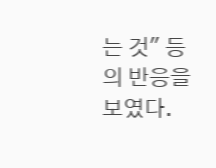는 것" 등의 반응을 보였다.